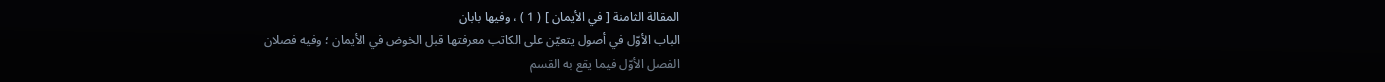المقالة الثامنة [ في الأيمان ] ( 1 ) ، وفيها بابان
الباب الأوّل في أصول يتعيّن على الكاتب معرفتها قبل الخوض في الأيمان ؛ وفيه فصلان
الفصل الأوّل فيما يقع به القسم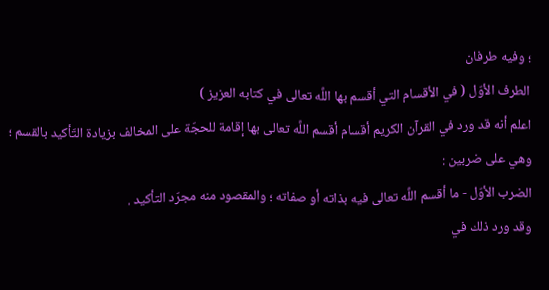؛ وفيه طرفان
الطرف الأوّل ( في الأقسام التي أقسم بها اللَّه تعالى في كتابه العزيز )
اعلم أنه قد ورد في القرآن الكريم أقسام أقسم اللَّه تعالى بها إقامة للحجّة على المخالف بزيادة التّأكيد بالقسم ؛ وهي على ضربين :
الضرب الأوّل - ما أقسم اللَّه تعالى فيه بذاته أو صفاته ؛ والمقصود منه مجرّد التأكيد .
وقد ورد ذلك في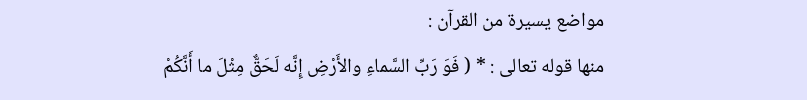مواضع يسيرة من القرآن :
منها قوله تعالى : * ( فَوَ رَبِّ السَّماءِ والأَرْضِ إِنَّه لَحَقٌّ مِثْلَ ما أَنَّكُمْ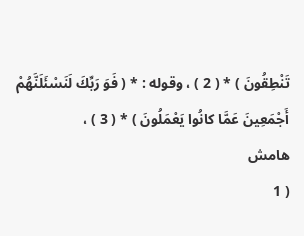تَنْطِقُونَ ) * ( 2 ) ، وقوله : * ( فَوَ رَبِّكَ لَنَسْئَلَنَّهُمْ أَجْمَعِينَ عَمَّا كانُوا يَعْمَلُونَ ) * ( 3 ) ،
هامش
( 1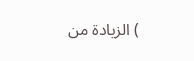) الزيادة من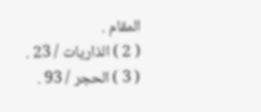المقام .
( 2 ) الذاريات / 23 .
( 3 ) الحجر / 93 .